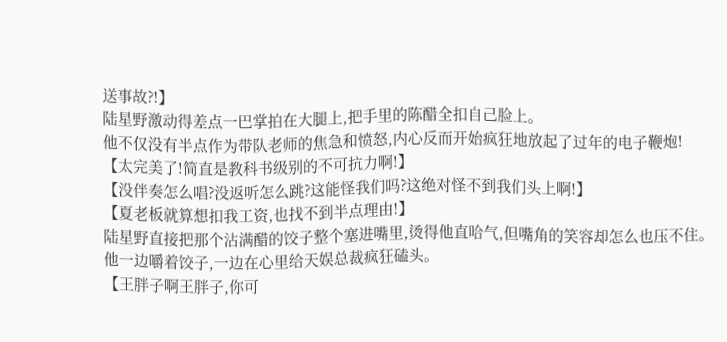送事故?!】
陆星野激动得差点一巴掌拍在大腿上,把手里的陈醋全扣自己脸上。
他不仅没有半点作为带队老师的焦急和愤怒,内心反而开始疯狂地放起了过年的电子鞭炮!
【太完美了!简直是教科书级别的不可抗力啊!】
【没伴奏怎么唱?没返听怎么跳?这能怪我们吗?这绝对怪不到我们头上啊!】
【夏老板就算想扣我工资,也找不到半点理由!】
陆星野直接把那个沾满醋的饺子整个塞进嘴里,烫得他直哈气,但嘴角的笑容却怎么也压不住。
他一边嚼着饺子,一边在心里给天娱总裁疯狂磕头。
【王胖子啊王胖子,你可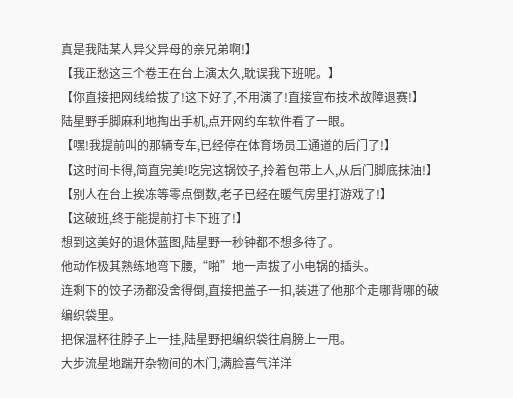真是我陆某人异父异母的亲兄弟啊!】
【我正愁这三个卷王在台上演太久,耽误我下班呢。】
【你直接把网线给拔了!这下好了,不用演了!直接宣布技术故障退赛!】
陆星野手脚麻利地掏出手机,点开网约车软件看了一眼。
【嘿!我提前叫的那辆专车,已经停在体育场员工通道的后门了!】
【这时间卡得,简直完美!吃完这锅饺子,拎着包带上人,从后门脚底抹油!】
【别人在台上挨冻等零点倒数,老子已经在暖气房里打游戏了!】
【这破班,终于能提前打卡下班了!】
想到这美好的退休蓝图,陆星野一秒钟都不想多待了。
他动作极其熟练地弯下腰,“啪”地一声拔了小电锅的插头。
连剩下的饺子汤都没舍得倒,直接把盖子一扣,装进了他那个走哪背哪的破编织袋里。
把保温杯往脖子上一挂,陆星野把编织袋往肩膀上一甩。
大步流星地踹开杂物间的木门,满脸喜气洋洋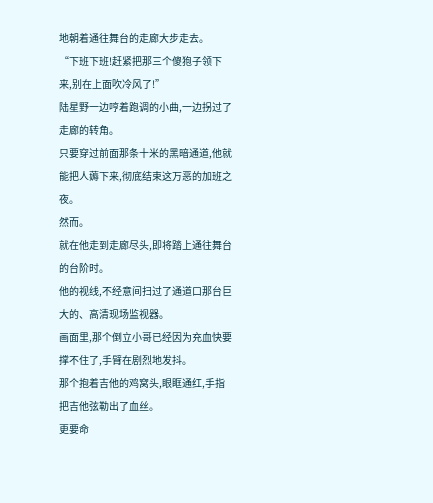地朝着通往舞台的走廊大步走去。
“下班下班!赶紧把那三个傻狍子领下来,别在上面吹冷风了!”
陆星野一边哼着跑调的小曲,一边拐过了走廊的转角。
只要穿过前面那条十米的黑暗通道,他就能把人薅下来,彻底结束这万恶的加班之夜。
然而。
就在他走到走廊尽头,即将踏上通往舞台的台阶时。
他的视线,不经意间扫过了通道口那台巨大的、高清现场监视器。
画面里,那个倒立小哥已经因为充血快要撑不住了,手臂在剧烈地发抖。
那个抱着吉他的鸡窝头,眼眶通红,手指把吉他弦勒出了血丝。
更要命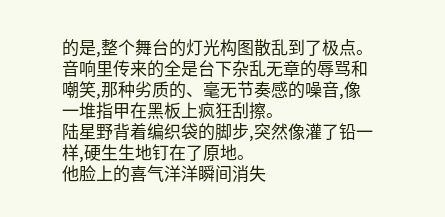的是,整个舞台的灯光构图散乱到了极点。
音响里传来的全是台下杂乱无章的辱骂和嘲笑,那种劣质的、毫无节奏感的噪音,像一堆指甲在黑板上疯狂刮擦。
陆星野背着编织袋的脚步,突然像灌了铅一样,硬生生地钉在了原地。
他脸上的喜气洋洋瞬间消失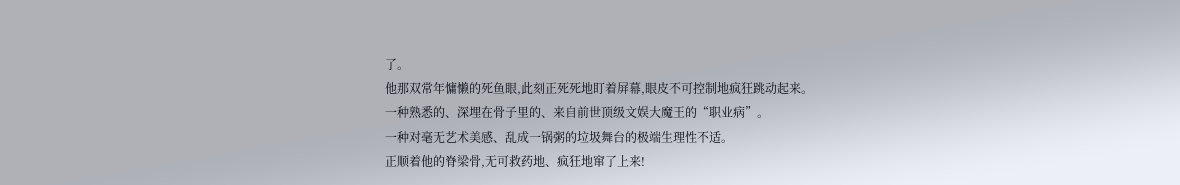了。
他那双常年慵懒的死鱼眼,此刻正死死地盯着屏幕,眼皮不可控制地疯狂跳动起来。
一种熟悉的、深埋在骨子里的、来自前世顶级文娱大魔王的“职业病”。
一种对毫无艺术美感、乱成一锅粥的垃圾舞台的极端生理性不适。
正顺着他的脊梁骨,无可救药地、疯狂地窜了上来!